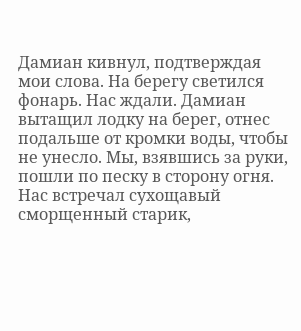Дамиан кивнул, подтверждая мои слова. На берегу светился фонарь. Нас ждали. Дамиан вытащил лодку на берег, отнес подальше от кромки воды, чтобы не унесло. Мы, взявшись за руки, пошли по песку в сторону огня. Нас встречал сухощавый сморщенный старик,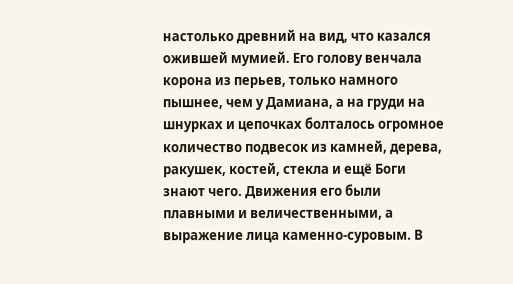настолько древний на вид, что казался ожившей мумией. Его голову венчала корона из перьев, только намного пышнее, чем у Дамиана, а на груди на шнурках и цепочках болталось огромное количество подвесок из камней, дерева, ракушек, костей, стекла и ещё Боги знают чего. Движения его были плавными и величественными, а выражение лица каменно-суровым. В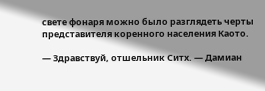свете фонаря можно было разглядеть черты представителя коренного населения Каото.

— Здравствуй, отшельник Ситх. — Дамиан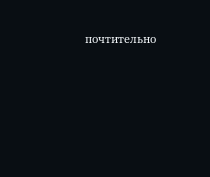почтительно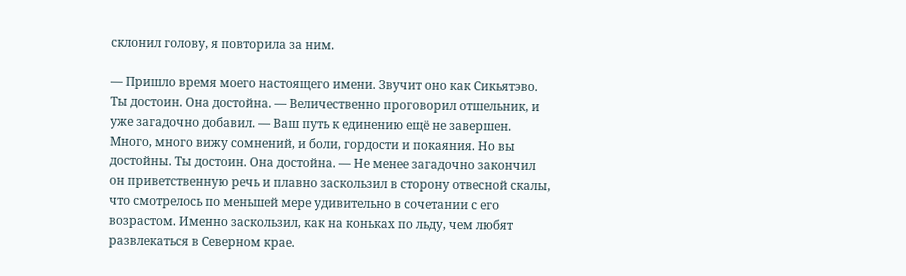склонил голову, я повторила за ним.

— Пришло время моего настоящего имени. Звучит оно как Сикьятэво. Ты достоин. Она достойна. — Величественно проговорил отшельник, и уже загадочно добавил. — Ваш путь к единению ещё не завершен. Много, много вижу сомнений, и боли, гордости и покаяния. Но вы достойны. Ты достоин. Она достойна. — Не менее загадочно закончил он приветственную речь и плавно заскользил в сторону отвесной скалы, что смотрелось по меньшей мере удивительно в сочетании с его возрастом. Именно заскользил, как на коньках по льду, чем любят развлекаться в Северном крае.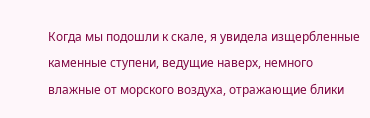Когда мы подошли к скале, я увидела изщербленные каменные ступени, ведущие наверх, немного влажные от морского воздуха, отражающие блики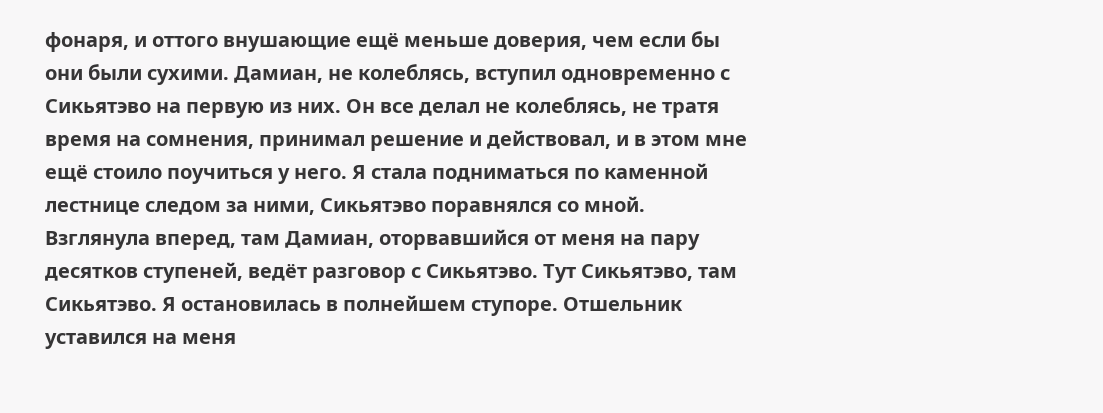фонаря, и оттого внушающие ещё меньше доверия, чем если бы они были сухими. Дамиан, не колеблясь, вступил одновременно с Сикьятэво на первую из них. Он все делал не колеблясь, не тратя время на сомнения, принимал решение и действовал, и в этом мне ещё стоило поучиться у него. Я стала подниматься по каменной лестнице следом за ними, Сикьятэво поравнялся со мной. Взглянула вперед, там Дамиан, оторвавшийся от меня на пару десятков ступеней, ведёт разговор с Сикьятэво. Тут Сикьятэво, там Сикьятэво. Я остановилась в полнейшем ступоре. Отшельник уставился на меня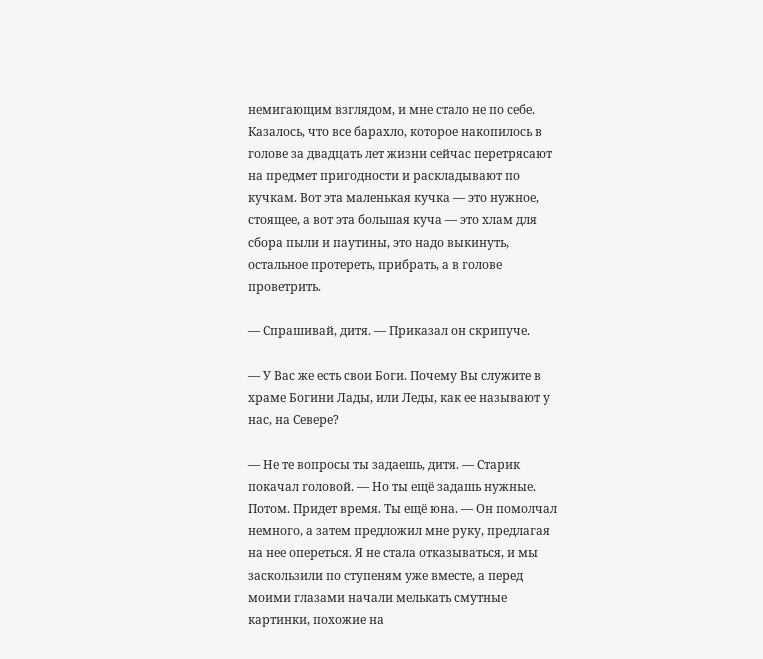немигающим взглядом, и мне стало не по себе. Казалось, что все барахло, которое накопилось в голове за двадцать лет жизни сейчас перетрясают на предмет пригодности и раскладывают по кучкам. Вот эта маленькая кучка — это нужное, стоящее, а вот эта большая куча — это хлам для сбора пыли и паутины, это надо выкинуть, остальное протереть, прибрать, а в голове проветрить.

— Спрашивай, дитя. — Приказал он скрипуче.

— У Вас же есть свои Боги. Почему Вы служите в храме Богини Лады, или Леды, как ее называют у нас, на Севере?

— Не те вопросы ты задаешь, дитя. — Старик покачал головой. — Но ты ещё задашь нужные. Потом. Придет время. Ты ещё юна. — Он помолчал немного, а затем предложил мне руку, предлагая на нее опереться. Я не стала отказываться, и мы заскользили по ступеням уже вместе, а перед моими глазами начали мелькать смутные картинки, похожие на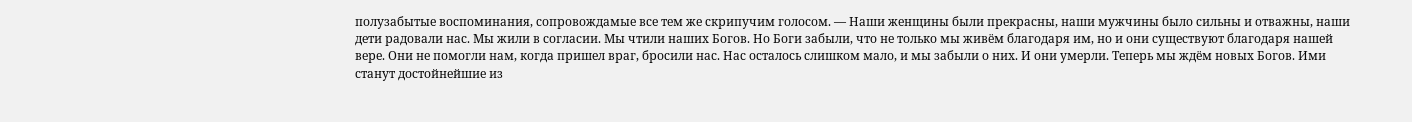полузабытые воспоминания, сопровождамые все тем же скрипучим голосом. — Наши женщины были прекрасны, наши мужчины было сильны и отважны, наши дети радовали нас. Мы жили в согласии. Мы чтили наших Богов. Но Боги забыли, что не только мы живём благодаря им, но и они существуют благодаря нашей вере. Они не помогли нам, когда пришел враг, бросили нас. Нас осталось слишком мало, и мы забыли о них. И они умерли. Теперь мы ждём новых Богов. Ими станут достойнейшие из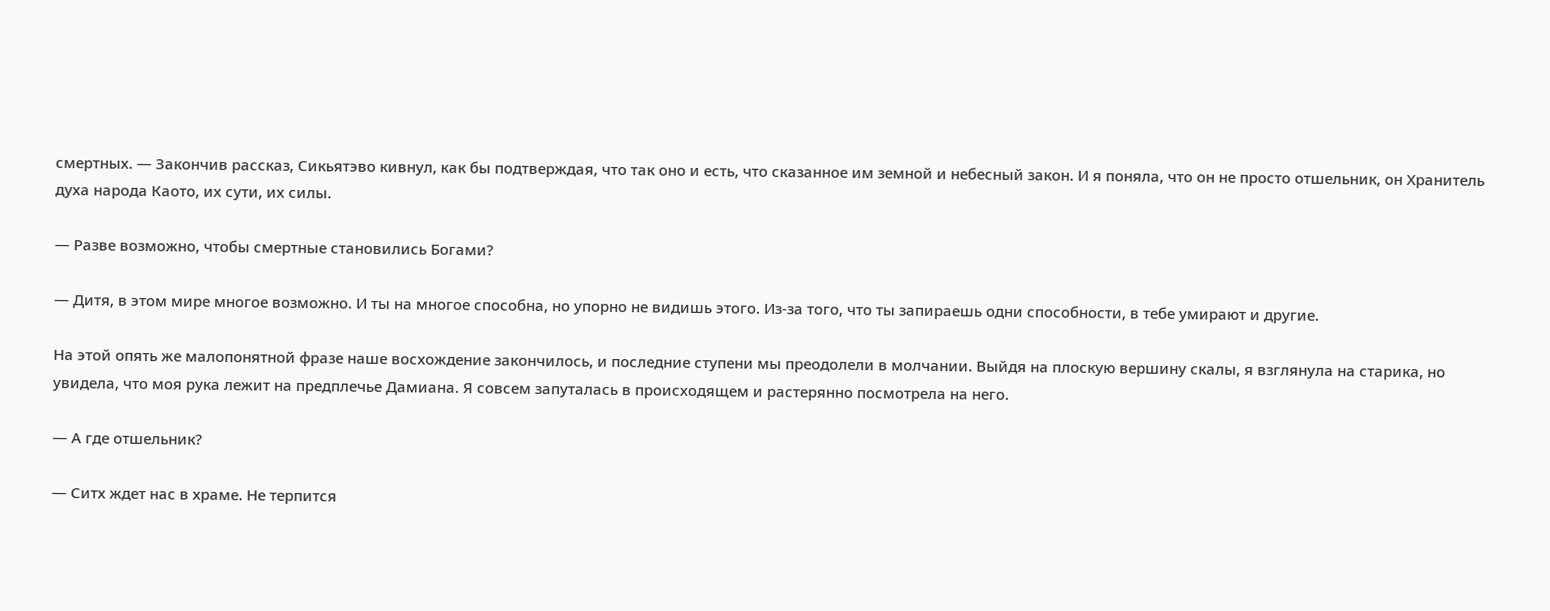смертных. — Закончив рассказ, Сикьятэво кивнул, как бы подтверждая, что так оно и есть, что сказанное им земной и небесный закон. И я поняла, что он не просто отшельник, он Хранитель духа народа Каото, их сути, их силы.

— Разве возможно, чтобы смертные становились Богами?

— Дитя, в этом мире многое возможно. И ты на многое способна, но упорно не видишь этого. Из-за того, что ты запираешь одни способности, в тебе умирают и другие.

На этой опять же малопонятной фразе наше восхождение закончилось, и последние ступени мы преодолели в молчании. Выйдя на плоскую вершину скалы, я взглянула на старика, но увидела, что моя рука лежит на предплечье Дамиана. Я совсем запуталась в происходящем и растерянно посмотрела на него.

— А где отшельник?

— Ситх ждет нас в храме. Не терпится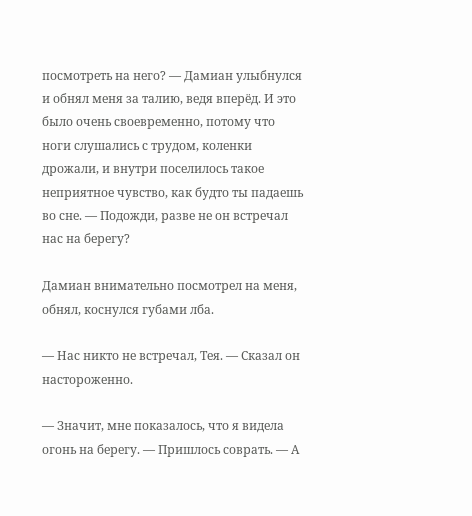посмотреть на него? — Дамиан улыбнулся и обнял меня за талию, ведя вперёд. И это было очень своевременно, потому что ноги слушались с трудом, коленки дрожали, и внутри поселилось такое неприятное чувство, как будто ты падаешь во сне. — Подожди, разве не он встречал нас на берегу?

Дамиан внимательно посмотрел на меня, обнял, коснулся губами лба.

— Нас никто не встречал, Тея. — Сказал он настороженно.

— Значит, мне показалось, что я видела огонь на берегу. — Пришлось соврать. — А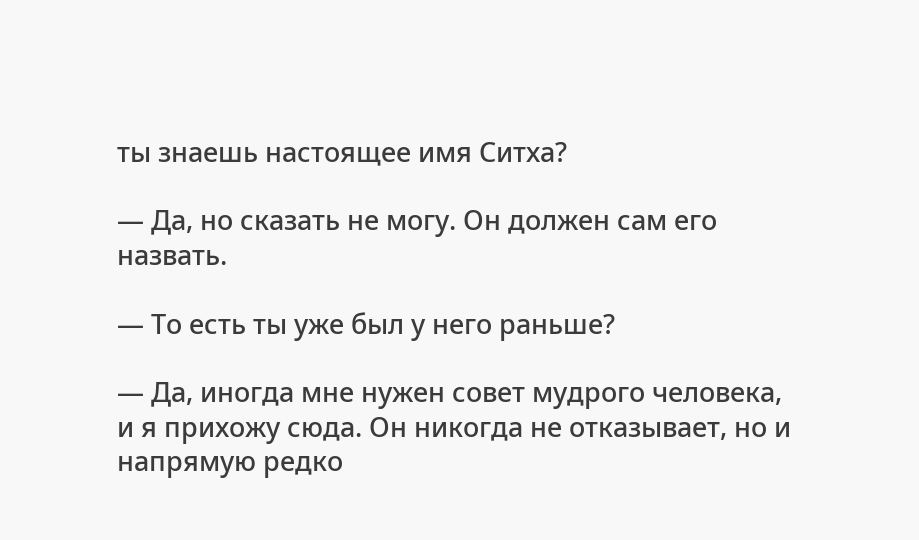ты знаешь настоящее имя Ситха?

— Да, но сказать не могу. Он должен сам его назвать.

— То есть ты уже был у него раньше?

— Да, иногда мне нужен совет мудрого человека, и я прихожу сюда. Он никогда не отказывает, но и напрямую редко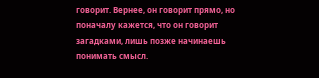говорит. Вернее, он говорит прямо, но поначалу кажется, что он говорит загадками, лишь позже начинаешь понимать смысл.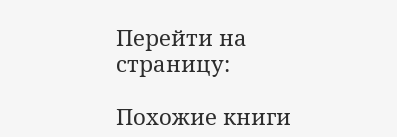Перейти на страницу:

Похожие книги